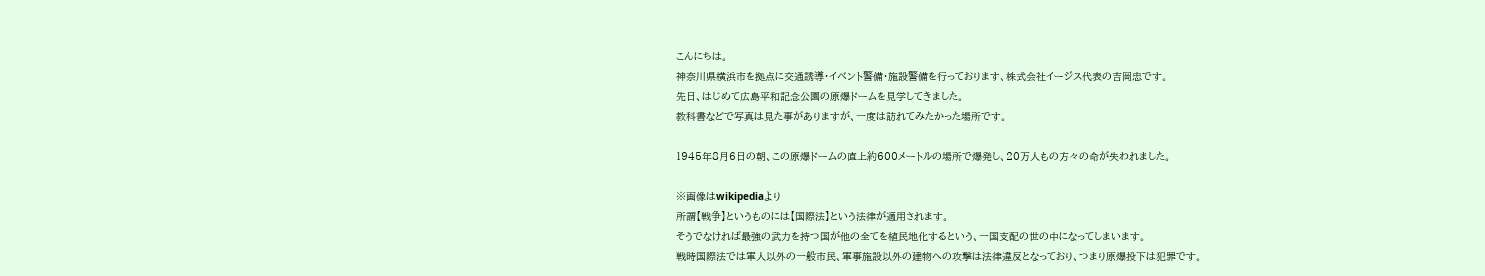こんにちは。
神奈川県横浜市を拠点に交通誘導・イベント警備・施設警備を行っております、株式会社イージス代表の吉岡忠です。
先日、はじめて広島平和記念公園の原爆ドームを見学してきました。
教科書などで写真は見た事がありますが、一度は訪れてみたかった場所です。

1945年8月6日の朝、この原爆ドームの直上約600メートルの場所で爆発し、20万人もの方々の命が失われました。

※画像はwikipediaより
所謂【戦争】というものには【国際法】という法律が適用されます。
そうでなければ最強の武力を持つ国が他の全てを植民地化するという、一国支配の世の中になってしまいます。
戦時国際法では軍人以外の一般市民、軍事施設以外の建物への攻撃は法律違反となっており、つまり原爆投下は犯罪です。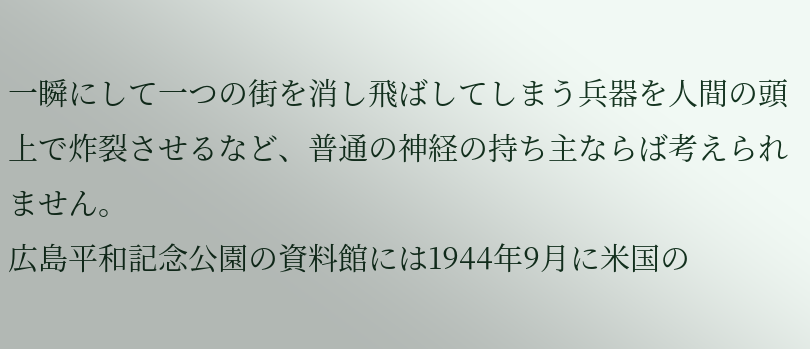一瞬にして一つの街を消し飛ばしてしまう兵器を人間の頭上で炸裂させるなど、普通の神経の持ち主ならば考えられません。
広島平和記念公園の資料館には1944年9月に米国の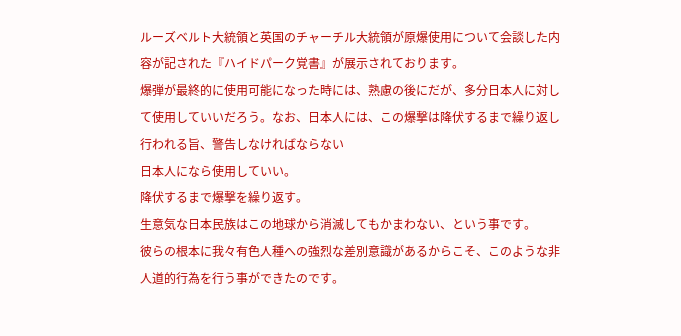ルーズベルト大統領と英国のチャーチル大統領が原爆使用について会談した内容が記された『ハイドパーク覚書』が展示されております。
爆弾が最終的に使用可能になった時には、熟慮の後にだが、多分日本人に対して使用していいだろう。なお、日本人には、この爆撃は降伏するまで繰り返し行われる旨、警告しなければならない
日本人になら使用していい。
降伏するまで爆撃を繰り返す。
生意気な日本民族はこの地球から消滅してもかまわない、という事です。
彼らの根本に我々有色人種への強烈な差別意識があるからこそ、このような非人道的行為を行う事ができたのです。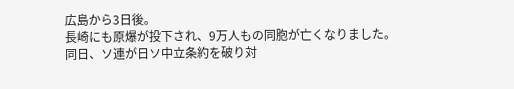広島から3日後。
長崎にも原爆が投下され、9万人もの同胞が亡くなりました。
同日、ソ連が日ソ中立条約を破り対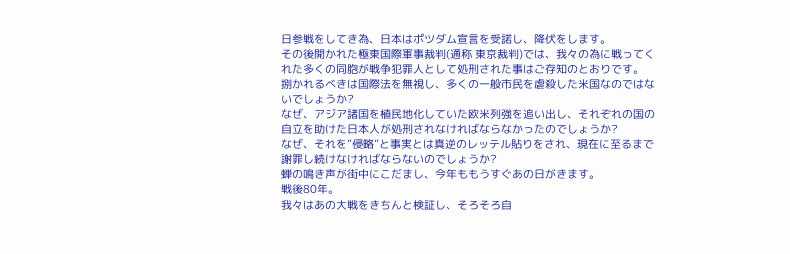日参戦をしてき為、日本はポツダム宣言を受諾し、降伏をします。
その後開かれた極東国際軍事裁判(通称 東京裁判)では、我々の為に戦ってくれた多くの同胞が戦争犯罪人として処刑された事はご存知のとおりです。
捌かれるべきは国際法を無視し、多くの一般市民を虐殺した米国なのではないでしょうか?
なぜ、アジア諸国を植民地化していた欧米列強を追い出し、それぞれの国の自立を助けた日本人が処刑されなければならなかったのでしょうか?
なぜ、それを”侵略”と事実とは真逆のレッテル貼りをされ、現在に至るまで謝罪し続けなければならないのでしょうか?
蝉の鳴き声が街中にこだまし、今年ももうすぐあの日がきます。
戦後80年。
我々はあの大戦をきちんと検証し、そろそろ自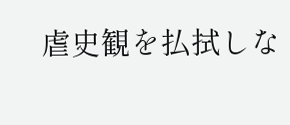虐史観を払拭しな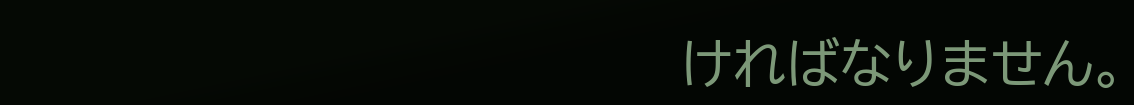ければなりません。